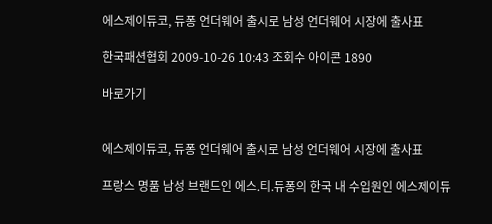에스제이듀코, 듀퐁 언더웨어 출시로 남성 언더웨어 시장에 출사표

한국패션협회 2009-10-26 10:43 조회수 아이콘 1890

바로가기


에스제이듀코, 듀퐁 언더웨어 출시로 남성 언더웨어 시장에 출사표

프랑스 명품 남성 브랜드인 에스.티.듀퐁의 한국 내 수입원인 에스제이듀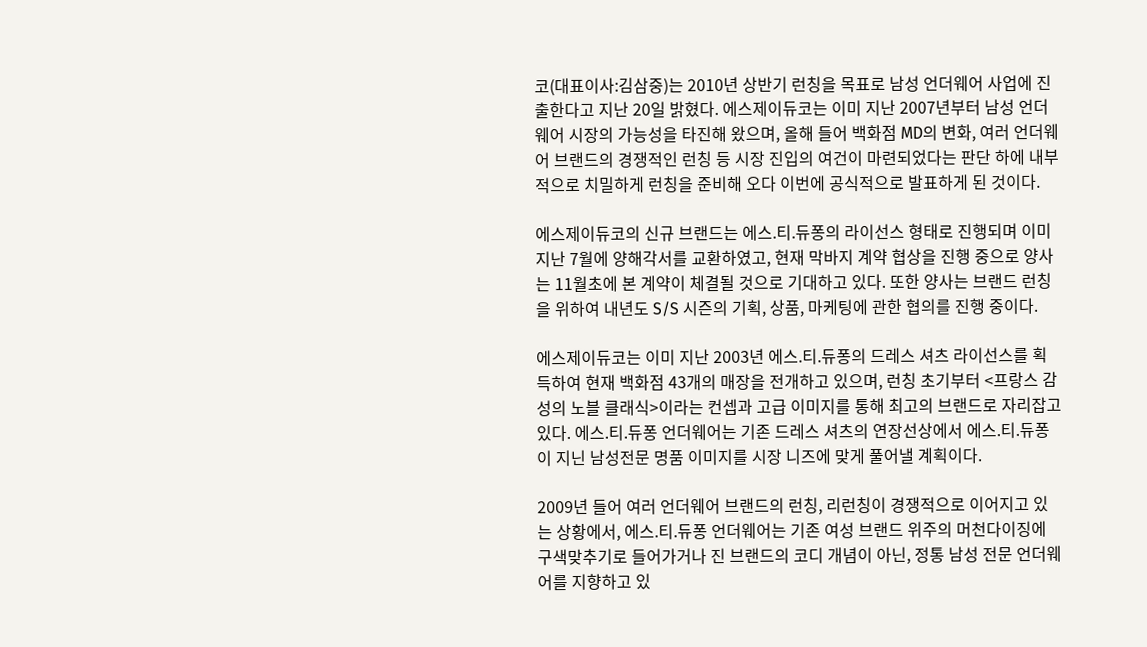코(대표이사:김삼중)는 2010년 상반기 런칭을 목표로 남성 언더웨어 사업에 진출한다고 지난 20일 밝혔다. 에스제이듀코는 이미 지난 2007년부터 남성 언더웨어 시장의 가능성을 타진해 왔으며, 올해 들어 백화점 MD의 변화, 여러 언더웨어 브랜드의 경쟁적인 런칭 등 시장 진입의 여건이 마련되었다는 판단 하에 내부적으로 치밀하게 런칭을 준비해 오다 이번에 공식적으로 발표하게 된 것이다.

에스제이듀코의 신규 브랜드는 에스.티.듀퐁의 라이선스 형태로 진행되며 이미 지난 7월에 양해각서를 교환하였고, 현재 막바지 계약 협상을 진행 중으로 양사는 11월초에 본 계약이 체결될 것으로 기대하고 있다. 또한 양사는 브랜드 런칭을 위하여 내년도 S/S 시즌의 기획, 상품, 마케팅에 관한 협의를 진행 중이다.

에스제이듀코는 이미 지난 2003년 에스.티.듀퐁의 드레스 셔츠 라이선스를 획득하여 현재 백화점 43개의 매장을 전개하고 있으며, 런칭 초기부터 <프랑스 감성의 노블 클래식>이라는 컨셉과 고급 이미지를 통해 최고의 브랜드로 자리잡고 있다. 에스.티.듀퐁 언더웨어는 기존 드레스 셔츠의 연장선상에서 에스.티.듀퐁이 지닌 남성전문 명품 이미지를 시장 니즈에 맞게 풀어낼 계획이다.

2009년 들어 여러 언더웨어 브랜드의 런칭, 리런칭이 경쟁적으로 이어지고 있는 상황에서, 에스.티.듀퐁 언더웨어는 기존 여성 브랜드 위주의 머천다이징에 구색맞추기로 들어가거나 진 브랜드의 코디 개념이 아닌, 정통 남성 전문 언더웨어를 지향하고 있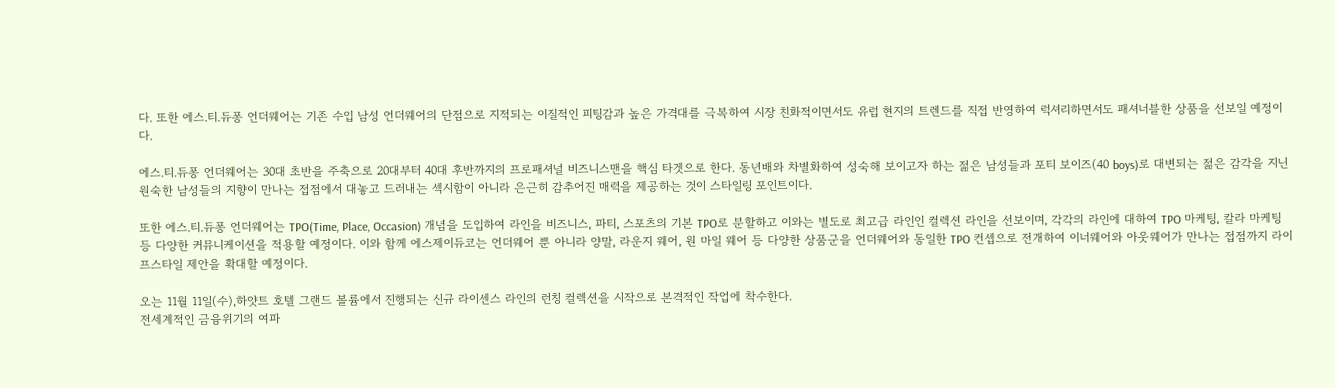다. 또한 에스.티.듀퐁 언더웨어는 기존 수입 남성 언더웨어의 단점으로 지적되는 이질적인 피팅감과 높은 가격대를 극복하여 시장 친화적이면서도 유럽 현지의 트렌드를 직접 반영하여 럭셔리하면서도 패셔너블한 상품을 선보일 예정이다.

에스.티.듀퐁 언더웨어는 30대 초반을 주축으로 20대부터 40대 후반까지의 프로패셔널 비즈니스맨을 핵심 타겟으로 한다. 동년배와 차별화하여 성숙해 보이고자 하는 젊은 남성들과 포티 보이즈(40 boys)로 대변되는 젊은 감각을 지닌 원숙한 남성들의 지향이 만나는 접점에서 대놓고 드러내는 섹시함이 아니라 은근히 감추어진 매력을 제공하는 것이 스타일링 포인트이다.

또한 에스.티.듀퐁 언더웨어는 TPO(Time, Place, Occasion) 개념을 도입하여 라인을 비즈니스, 파티, 스포츠의 기본 TPO로 분할하고 이와는 별도로 최고급 라인인 컬렉션 라인을 선보이며, 각각의 라인에 대하여 TPO 마케팅, 칼라 마케팅 등 다양한 커뮤니케이션을 적용할 예정이다. 이와 함께 에스제이듀코는 언더웨어 뿐 아니라 양말, 라운지 웨어, 원 마일 웨어 등 다양한 상품군을 언더웨어와 동일한 TPO 컨셉으로 전개하여 이너웨어와 아웃웨어가 만나는 접점까지 라이프스타일 제안을 확대할 예정이다.

오는 11월 11일(수),하얏트 호텔 그랜드 볼륨에서 진행되는 신규 라이센스 라인의 런칭 컬렉션을 시작으로 본격적인 작업에 착수한다.
전세계적인 금융위기의 여파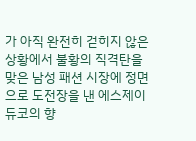가 아직 완전히 걷히지 않은 상황에서 불황의 직격탄을 맞은 남성 패션 시장에 정면으로 도전장을 낸 에스제이듀코의 향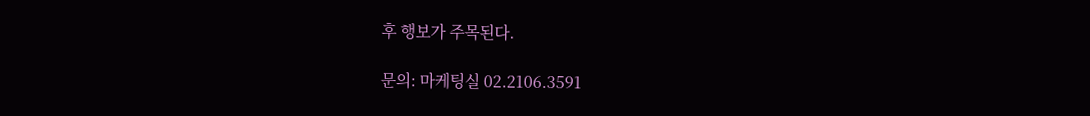후 행보가 주목된다.

문의: 마케팅실 02.2106.3591